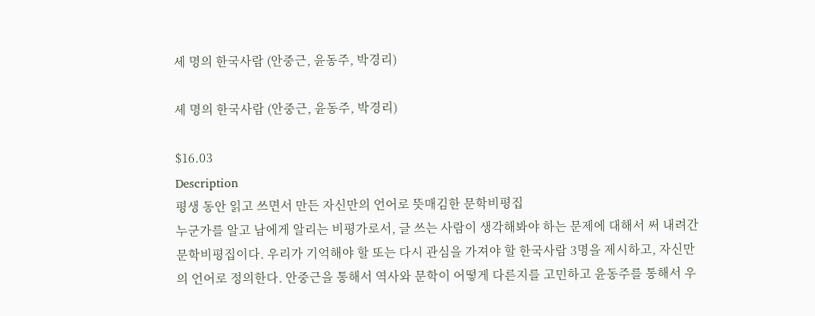세 명의 한국사람 (안중근, 윤동주, 박경리)

세 명의 한국사람 (안중근, 윤동주, 박경리)

$16.03
Description
평생 동안 읽고 쓰면서 만든 자신만의 언어로 뜻매김한 문학비평집
누군가를 알고 남에게 알리는 비평가로서, 글 쓰는 사람이 생각해봐야 하는 문제에 대해서 써 내려간 문학비평집이다. 우리가 기억해야 할 또는 다시 관심을 가져야 할 한국사람 3명을 제시하고, 자신만의 언어로 정의한다. 안중근을 통해서 역사와 문학이 어떻게 다른지를 고민하고 윤동주를 통해서 우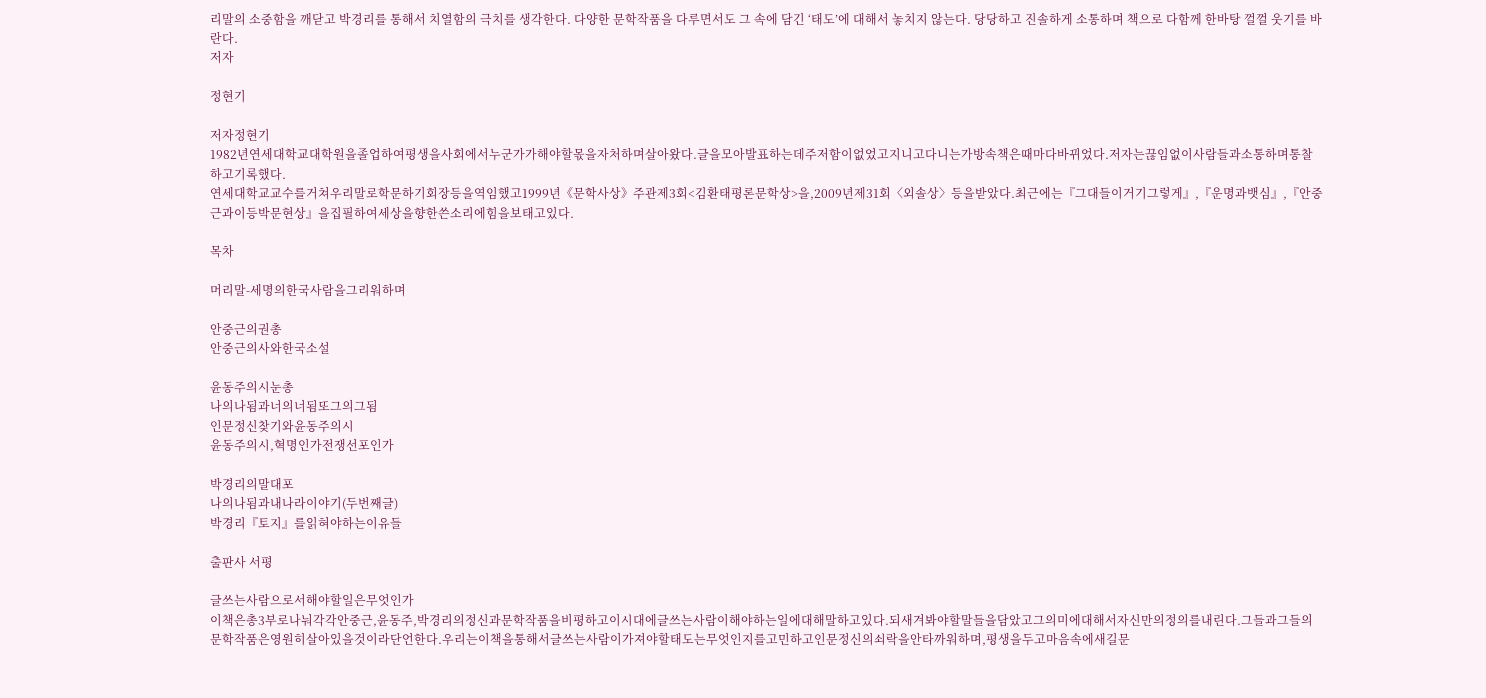리말의 소중함을 깨닫고 박경리를 통해서 치열함의 극치를 생각한다. 다양한 문학작품을 다루면서도 그 속에 담긴 ‘태도’에 대해서 놓치지 않는다. 당당하고 진솔하게 소통하며 책으로 다함께 한바탕 껄껄 웃기를 바란다.
저자

정현기

저자정현기
1982년연세대학교대학원을졸업하여평생을사회에서누군가가해야할몫을자처하며살아왔다.글을모아발표하는데주저함이없었고지니고다니는가방속책은때마다바뀌었다.저자는끊임없이사람들과소통하며통찰하고기록했다.
연세대학교교수를거쳐우리말로학문하기회장등을역임했고1999년《문학사상》주관제3회<김환태평론문학상>을,2009년제31회〈외솔상〉등을받았다.최근에는『그대들이거기그렇게』,『운명과뱃심』,『안중근과이등박문현상』을집필하여세상을향한쓴소리에힘을보태고있다.

목차

머리말-세명의한국사람을그리워하며

안중근의권총
안중근의사와한국소설

윤동주의시눈총
나의나됨과너의너됨또그의그됨
인문정신찾기와윤동주의시
윤동주의시,혁명인가전쟁선포인가

박경리의말대포
나의나됨과내나라이야기(두번째글)
박경리『토지』를읽혀야하는이유들

출판사 서평

글쓰는사람으로서해야할일은무엇인가
이책은총3부로나눠각각안중근,윤동주,박경리의정신과문학작품을비평하고이시대에글쓰는사람이해야하는일에대해말하고있다.되새겨봐야할말들을담았고그의미에대해서자신만의정의를내린다.그들과그들의문학작품은영원히살아있을것이라단언한다.우리는이책을통해서글쓰는사람이가져야할태도는무엇인지를고민하고인문정신의쇠락을안타까워하며,평생을두고마음속에새길문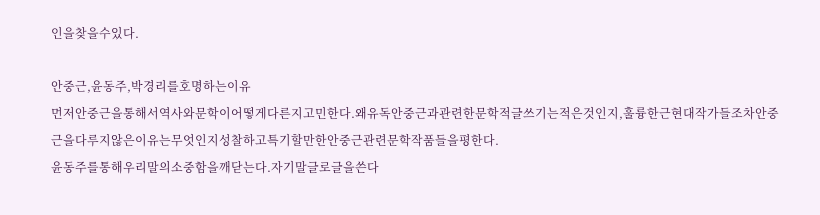인을찾을수있다.

안중근,윤동주,박경리를호명하는이유
먼저안중근을통해서역사와문학이어떻게다른지고민한다.왜유독안중근과관련한문학적글쓰기는적은것인지,훌륭한근현대작가들조차안중근을다루지않은이유는무엇인지성찰하고특기할만한안중근관련문학작품들을평한다.
윤동주를통해우리말의소중함을깨닫는다.자기말글로글을쓴다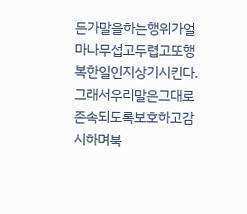든가말을하는행위가얼마나무섭고두렵고또행복한일인지상기시킨다.그래서우리말은그대로존속되도록보호하고감시하며북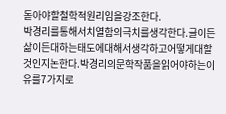돋아야할철학적원리임을강조한다.
박경리를통해서치열함의극치를생각한다.글이든삶이든대하는태도에대해서생각하고어떻게대할것인지논한다.박경리의문학작품을읽어야하는이유를7가지로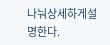나눠상세하게설명한다.